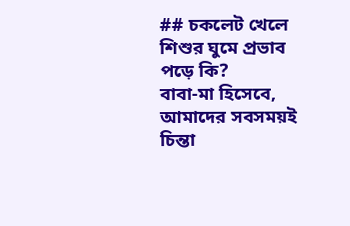## চকলেট খেলে শিশুর ঘুমে প্রভাব পড়ে কি?
বাবা-মা হিসেবে, আমাদের সবসময়ই চিন্তা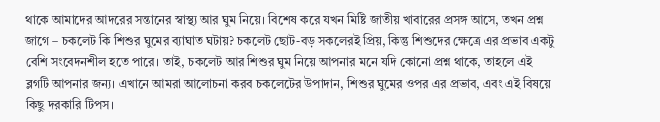থাকে আমাদের আদরের সন্তানের স্বাস্থ্য আর ঘুম নিয়ে। বিশেষ করে যখন মিষ্টি জাতীয় খাবারের প্রসঙ্গ আসে, তখন প্রশ্ন জাগে – চকলেট কি শিশুর ঘুমের ব্যাঘাত ঘটায়? চকলেট ছোট-বড় সকলেরই প্রিয়, কিন্তু শিশুদের ক্ষেত্রে এর প্রভাব একটু বেশি সংবেদনশীল হতে পারে। তাই, চকলেট আর শিশুর ঘুম নিয়ে আপনার মনে যদি কোনো প্রশ্ন থাকে, তাহলে এই ব্লগটি আপনার জন্য। এখানে আমরা আলোচনা করব চকলেটের উপাদান, শিশুর ঘুমের ওপর এর প্রভাব, এবং এই বিষয়ে কিছু দরকারি টিপস।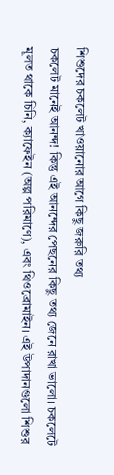শিশুদের চকলেট খাওয়ানোর আগে কিছু জরুরি তথ্য
চকলেট মানেই আনন্দ! কিন্তু এই আনন্দের পেছনের কিছু তথ্য জেনে রাখা ভালো। চকলেটে মূলত থাকে চিনি, ক্যাফেইন (অল্প পরিমাণে), এবং থিওব্রোমাইন। এই উপাদানগুলো শিশুর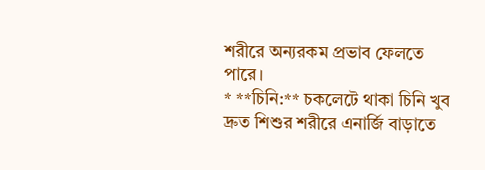শরীরে অন্যরকম প্রভাব ফেলতে পারে।
* **চিনি:** চকলেটে থাকা চিনি খুব দ্রুত শিশুর শরীরে এনার্জি বাড়াতে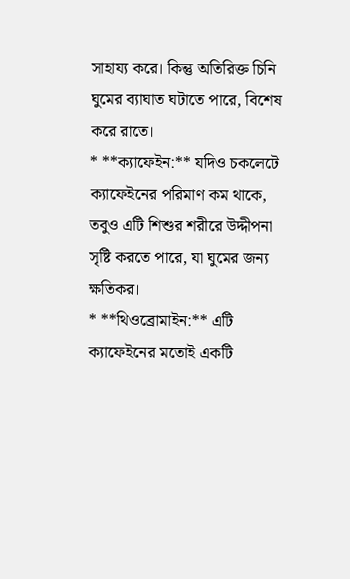সাহায্য করে। কিন্তু অতিরিক্ত চিনি ঘুমের ব্যাঘাত ঘটাতে পারে, বিশেষ করে রাতে।
* **ক্যাফেইন:** যদিও চকলেটে ক্যাফেইনের পরিমাণ কম থাকে, তবুও এটি শিশুর শরীরে উদ্দীপনা সৃষ্টি করতে পারে, যা ঘুমের জন্য ক্ষতিকর।
* **থিওব্রোমাইন:** এটি ক্যাফেইনের মতোই একটি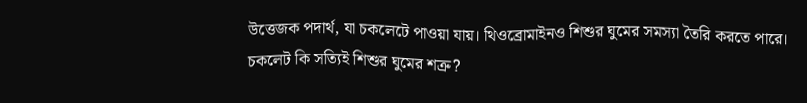উত্তেজক পদার্থ, যা চকলেটে পাওয়া যায়। থিওব্রোমাইনও শিশুর ঘুমের সমস্যা তৈরি করতে পারে।
চকলেট কি সত্যিই শিশুর ঘুমের শত্রু?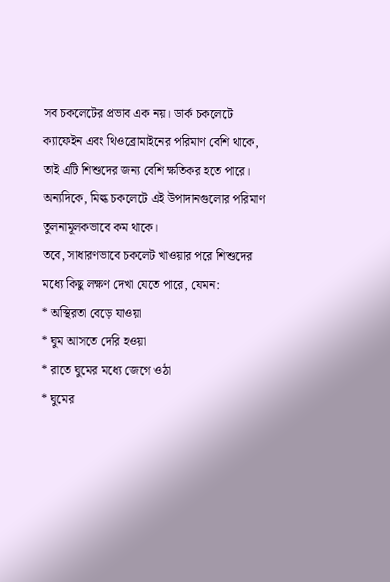সব চকলেটের প্রভাব এক নয়। ডার্ক চকলেটে ক্যাফেইন এবং থিওব্রোমাইনের পরিমাণ বেশি থাকে, তাই এটি শিশুদের জন্য বেশি ক্ষতিকর হতে পারে। অন্যদিকে, মিল্ক চকলেটে এই উপাদানগুলোর পরিমাণ তুলনামূলকভাবে কম থাকে।
তবে, সাধারণভাবে চকলেট খাওয়ার পরে শিশুদের মধ্যে কিছু লক্ষণ দেখা যেতে পারে, যেমন:
* অস্থিরতা বেড়ে যাওয়া
* ঘুম আসতে দেরি হওয়া
* রাতে ঘুমের মধ্যে জেগে ওঠা
* ঘুমের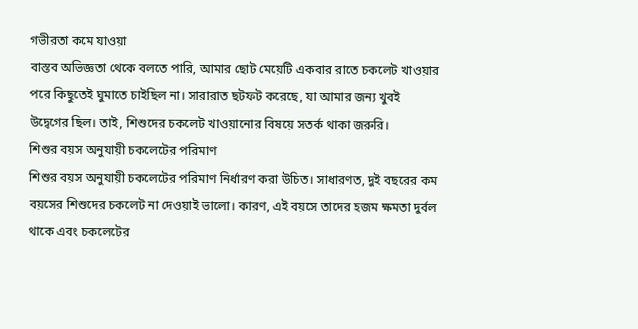গভীরতা কমে যাওয়া
বাস্তব অভিজ্ঞতা থেকে বলতে পারি, আমার ছোট মেয়েটি একবার রাতে চকলেট খাওয়ার পরে কিছুতেই ঘুমাতে চাইছিল না। সারারাত ছটফট করেছে, যা আমার জন্য খুবই উদ্বেগের ছিল। তাই, শিশুদের চকলেট খাওয়ানোর বিষয়ে সতর্ক থাকা জরুরি।
শিশুর বয়স অনুযায়ী চকলেটের পরিমাণ
শিশুর বয়স অনুযায়ী চকলেটের পরিমাণ নির্ধারণ করা উচিত। সাধারণত, দুই বছরের কম বয়সের শিশুদের চকলেট না দেওয়াই ভালো। কারণ, এই বয়সে তাদের হজম ক্ষমতা দুর্বল থাকে এবং চকলেটের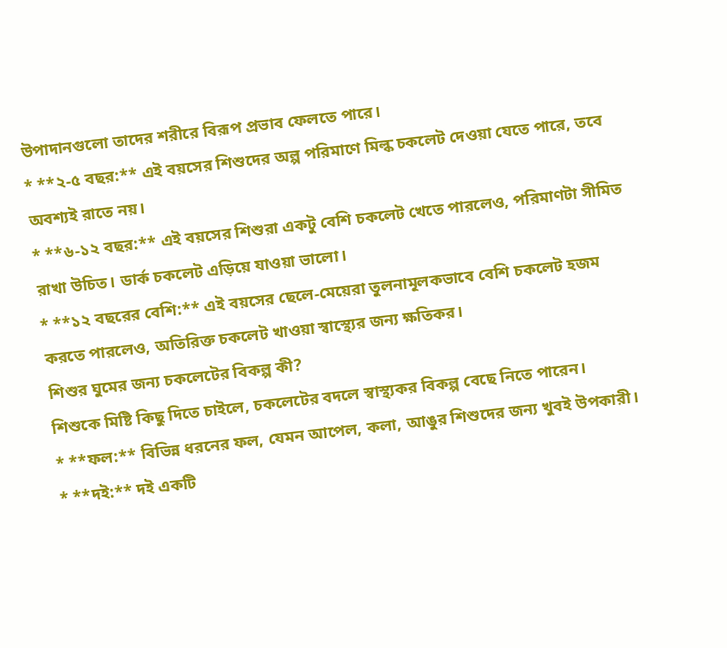উপাদানগুলো তাদের শরীরে বিরূপ প্রভাব ফেলতে পারে।
* **২-৫ বছর:** এই বয়সের শিশুদের অল্প পরিমাণে মিল্ক চকলেট দেওয়া যেতে পারে, তবে অবশ্যই রাতে নয়।
* **৬-১২ বছর:** এই বয়সের শিশুরা একটু বেশি চকলেট খেতে পারলেও, পরিমাণটা সীমিত রাখা উচিত। ডার্ক চকলেট এড়িয়ে যাওয়া ভালো।
* **১২ বছরের বেশি:** এই বয়সের ছেলে-মেয়েরা তুলনামূলকভাবে বেশি চকলেট হজম করতে পারলেও, অতিরিক্ত চকলেট খাওয়া স্বাস্থ্যের জন্য ক্ষতিকর।
শিশুর ঘুমের জন্য চকলেটের বিকল্প কী?
শিশুকে মিষ্টি কিছু দিতে চাইলে, চকলেটের বদলে স্বাস্থ্যকর বিকল্প বেছে নিতে পারেন।
* **ফল:** বিভিন্ন ধরনের ফল, যেমন আপেল, কলা, আঙুর শিশুদের জন্য খুবই উপকারী।
* **দই:** দই একটি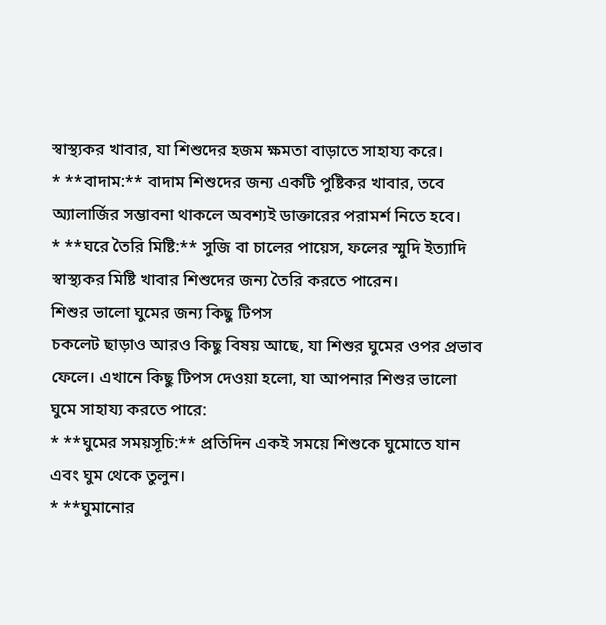স্বাস্থ্যকর খাবার, যা শিশুদের হজম ক্ষমতা বাড়াতে সাহায্য করে।
* **বাদাম:** বাদাম শিশুদের জন্য একটি পুষ্টিকর খাবার, তবে অ্যালার্জির সম্ভাবনা থাকলে অবশ্যই ডাক্তারের পরামর্শ নিতে হবে।
* **ঘরে তৈরি মিষ্টি:** সুজি বা চালের পায়েস, ফলের স্মুদি ইত্যাদি স্বাস্থ্যকর মিষ্টি খাবার শিশুদের জন্য তৈরি করতে পারেন।
শিশুর ভালো ঘুমের জন্য কিছু টিপস
চকলেট ছাড়াও আরও কিছু বিষয় আছে, যা শিশুর ঘুমের ওপর প্রভাব ফেলে। এখানে কিছু টিপস দেওয়া হলো, যা আপনার শিশুর ভালো ঘুমে সাহায্য করতে পারে:
* **ঘুমের সময়সূচি:** প্রতিদিন একই সময়ে শিশুকে ঘুমোতে যান এবং ঘুম থেকে তুলুন।
* **ঘুমানোর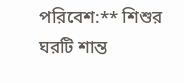পরিবেশ:** শিশুর ঘরটি শান্ত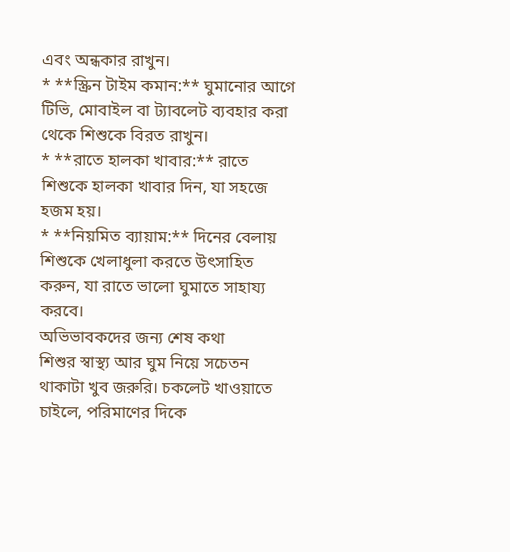এবং অন্ধকার রাখুন।
* **স্ক্রিন টাইম কমান:** ঘুমানোর আগে টিভি, মোবাইল বা ট্যাবলেট ব্যবহার করা থেকে শিশুকে বিরত রাখুন।
* **রাতে হালকা খাবার:** রাতে শিশুকে হালকা খাবার দিন, যা সহজে হজম হয়।
* **নিয়মিত ব্যায়াম:** দিনের বেলায় শিশুকে খেলাধুলা করতে উৎসাহিত করুন, যা রাতে ভালো ঘুমাতে সাহায্য করবে।
অভিভাবকদের জন্য শেষ কথা
শিশুর স্বাস্থ্য আর ঘুম নিয়ে সচেতন থাকাটা খুব জরুরি। চকলেট খাওয়াতে চাইলে, পরিমাণের দিকে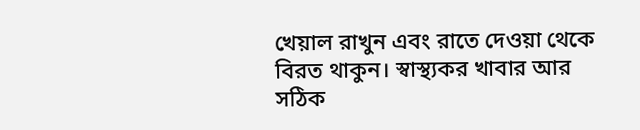খেয়াল রাখুন এবং রাতে দেওয়া থেকে বিরত থাকুন। স্বাস্থ্যকর খাবার আর সঠিক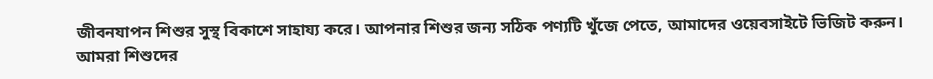জীবনযাপন শিশুর সুস্থ বিকাশে সাহায্য করে। আপনার শিশুর জন্য সঠিক পণ্যটি খুঁজে পেতে, আমাদের ওয়েবসাইটে ভিজিট করুন। আমরা শিশুদের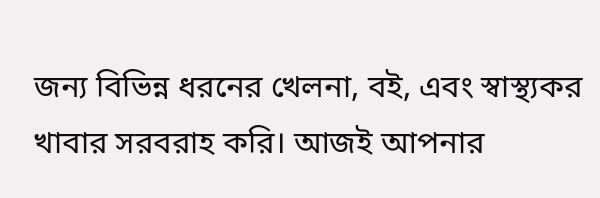জন্য বিভিন্ন ধরনের খেলনা, বই, এবং স্বাস্থ্যকর খাবার সরবরাহ করি। আজই আপনার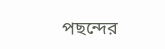পছন্দের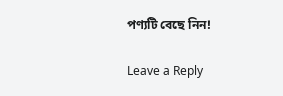পণ্যটি বেছে নিন!

Leave a Reply